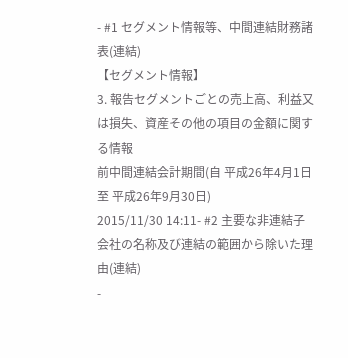- #1 セグメント情報等、中間連結財務諸表(連結)
【セグメント情報】
3. 報告セグメントごとの売上高、利益又は損失、資産その他の項目の金額に関する情報
前中間連結会計期間(自 平成26年4月1日 至 平成26年9月30日)
2015/11/30 14:11- #2 主要な非連結子会社の名称及び連結の範囲から除いた理由(連結)
-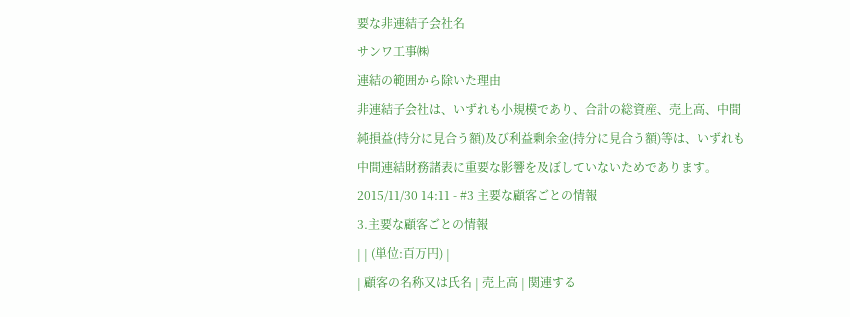要な非連結子会社名
サンワ工事㈱
連結の範囲から除いた理由
非連結子会社は、いずれも小規模であり、合計の総資産、売上高、中間純損益(持分に見合う額)及び利益剰余金(持分に見合う額)等は、いずれも中間連結財務諸表に重要な影響を及ぼしていないためであります。2015/11/30 14:11 - #3 主要な顧客ごとの情報
3.主要な顧客ごとの情報
| | (単位:百万円) |
| 顧客の名称又は氏名 | 売上高 | 関連する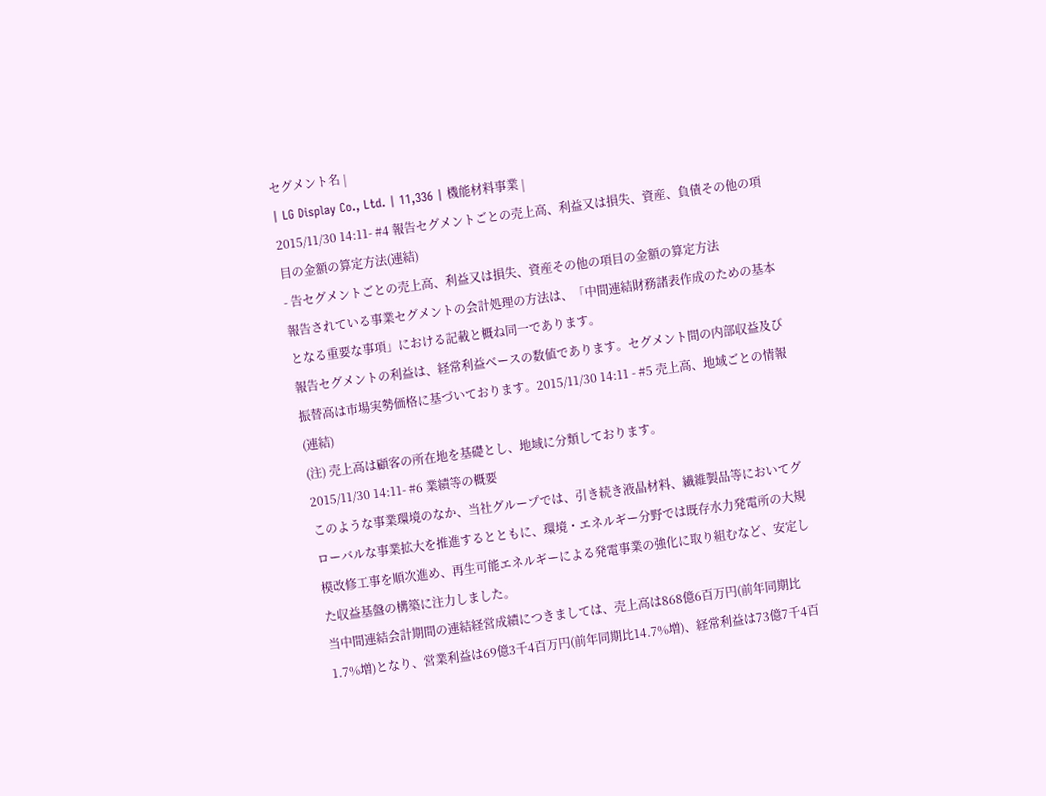セグメント名 |
| LG Display Co., Ltd. | 11,336 | 機能材料事業 |
2015/11/30 14:11- #4 報告セグメントごとの売上高、利益又は損失、資産、負債その他の項目の金額の算定方法(連結)
- 告セグメントごとの売上高、利益又は損失、資産その他の項目の金額の算定方法
報告されている事業セグメントの会計処理の方法は、「中間連結財務諸表作成のための基本となる重要な事項」における記載と概ね同一であります。
報告セグメントの利益は、経常利益ベースの数値であります。セグメント間の内部収益及び振替高は市場実勢価格に基づいております。2015/11/30 14:11 - #5 売上高、地域ごとの情報(連結)
(注) 売上高は顧客の所在地を基礎とし、地域に分類しております。
2015/11/30 14:11- #6 業績等の概要
このような事業環境のなか、当社グループでは、引き続き液晶材料、繊維製品等においてグローバルな事業拡大を推進するとともに、環境・エネルギー分野では既存水力発電所の大規模改修工事を順次進め、再生可能エネルギーによる発電事業の強化に取り組むなど、安定した収益基盤の構築に注力しました。
当中間連結会計期間の連結経営成績につきましては、売上高は868億6百万円(前年同期比1.7%増)となり、営業利益は69億3千4百万円(前年同期比14.7%増)、経常利益は73億7千4百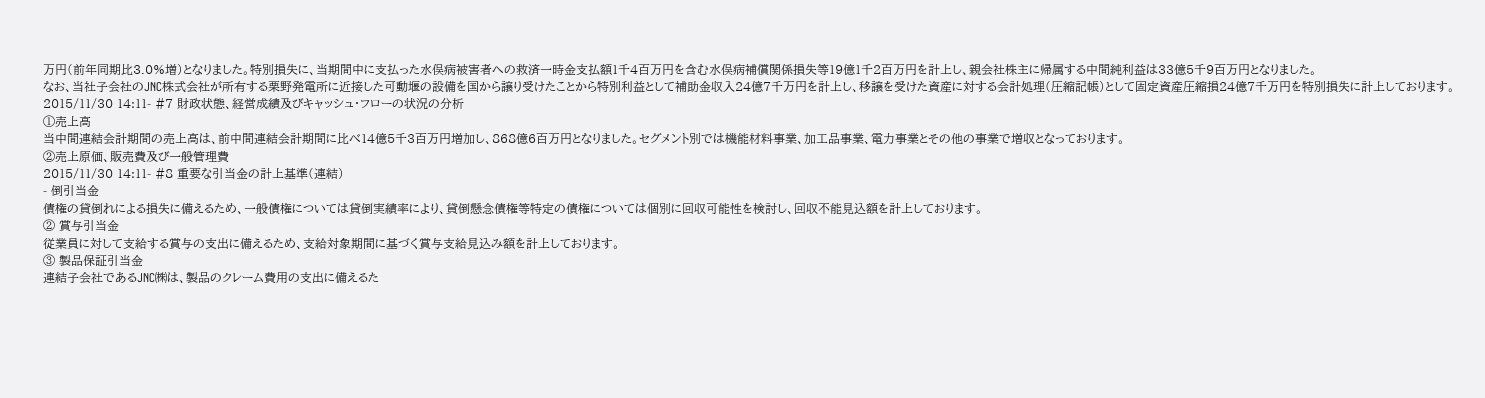万円(前年同期比3.0%増)となりました。特別損失に、当期間中に支払った水俣病被害者への救済一時金支払額1千4百万円を含む水俣病補償関係損失等19億1千2百万円を計上し、親会社株主に帰属する中間純利益は33億5千9百万円となりました。
なお、当社子会社のJNC株式会社が所有する栗野発電所に近接した可動堰の設備を国から譲り受けたことから特別利益として補助金収入24億7千万円を計上し、移譲を受けた資産に対する会計処理(圧縮記帳)として固定資産圧縮損24億7千万円を特別損失に計上しております。
2015/11/30 14:11- #7 財政状態、経営成績及びキャッシュ・フローの状況の分析
①売上高
当中間連結会計期間の売上高は、前中間連結会計期間に比べ14億5千3百万円増加し、868億6百万円となりました。セグメント別では機能材料事業、加工品事業、電力事業とその他の事業で増収となっております。
②売上原価、販売費及び一般管理費
2015/11/30 14:11- #8 重要な引当金の計上基準(連結)
- 倒引当金
債権の貸倒れによる損失に備えるため、一般債権については貸倒実績率により、貸倒懸念債権等特定の債権については個別に回収可能性を検討し、回収不能見込額を計上しております。
② 賞与引当金
従業員に対して支給する賞与の支出に備えるため、支給対象期間に基づく賞与支給見込み額を計上しております。
③ 製品保証引当金
連結子会社であるJNC㈱は、製品のクレーム費用の支出に備えるた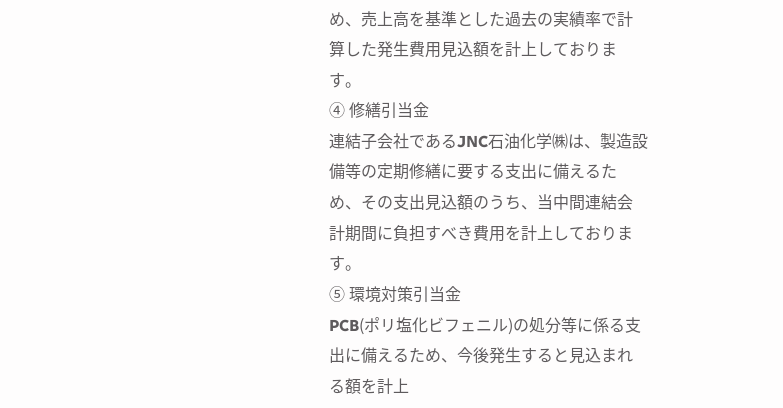め、売上高を基準とした過去の実績率で計算した発生費用見込額を計上しております。
④ 修繕引当金
連結子会社であるJNC石油化学㈱は、製造設備等の定期修繕に要する支出に備えるため、その支出見込額のうち、当中間連結会計期間に負担すべき費用を計上しております。
⑤ 環境対策引当金
PCB(ポリ塩化ビフェニル)の処分等に係る支出に備えるため、今後発生すると見込まれる額を計上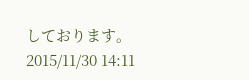しております。2015/11/30 14:11